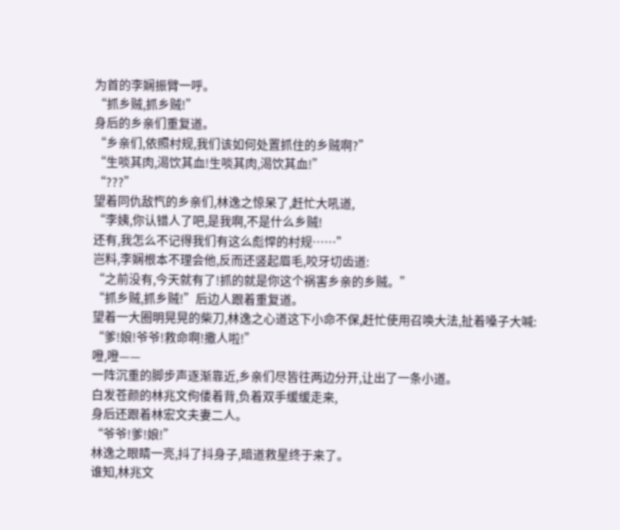为首的李娴振臂一呼。
“抓乡贼,抓乡贼!”
身后的乡亲们重复道。
“乡亲们,依照村规,我们该如何处置抓住的乡贼啊?”
“生啖其肉,渴饮其血!生啖其肉,渴饮其血!”
“???”
望着同仇敌忾的乡亲们,林逸之惊呆了,赶忙大吼道,
“李姨,你认错人了吧,是我啊,不是什么乡贼!
还有,我怎么不记得我们有这么彪悍的村规……”
岂料,李娴根本不理会他,反而还竖起眉毛,咬牙切齿道:
“之前没有,今天就有了!抓的就是你这个祸害乡亲的乡贼。”
“抓乡贼,抓乡贼!”后边人跟着重复道。
望着一大圈明晃晃的柴刀,林逸之心道这下小命不保,赶忙使用召唤大法,扯着嗓子大喊:
“爹!娘!爷爷!救命啊!撒人啦!”
噔,噔——
一阵沉重的脚步声逐渐靠近,乡亲们尽皆往两边分开,让出了一条小道。
白发苍颜的林兆文佝偻着背,负着双手缓缓走来,
身后还跟着林宏文夫妻二人。
“爷爷!爹!娘!”
林逸之眼睛一亮,抖了抖身子,暗道救星终于来了。
谁知,林兆文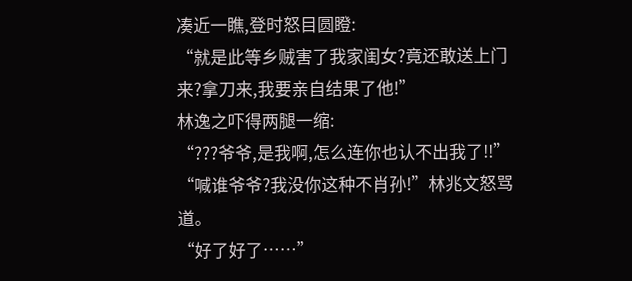凑近一瞧,登时怒目圆瞪:
“就是此等乡贼害了我家闺女?竟还敢送上门来?拿刀来,我要亲自结果了他!”
林逸之吓得两腿一缩:
“???爷爷,是我啊,怎么连你也认不出我了!!”
“喊谁爷爷?我没你这种不肖孙!”林兆文怒骂道。
“好了好了……”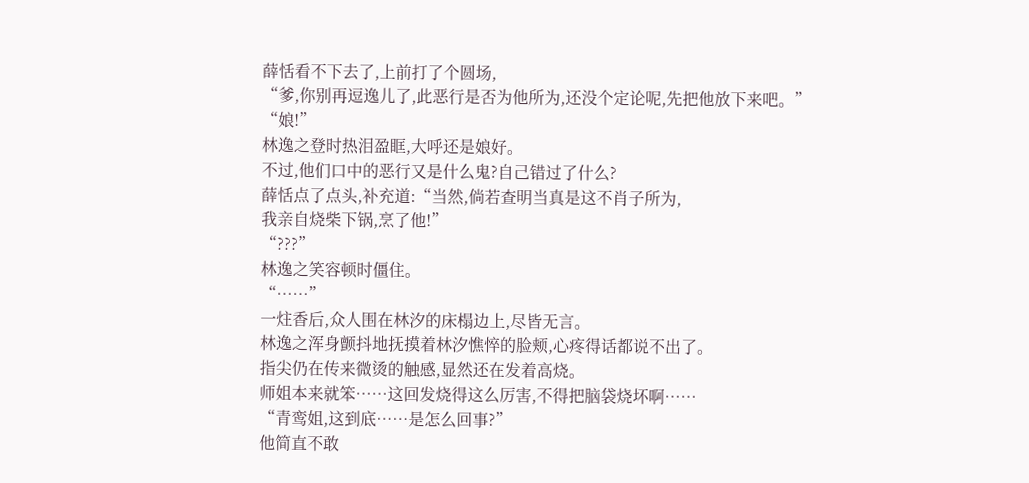薛恬看不下去了,上前打了个圆场,
“爹,你别再逗逸儿了,此恶行是否为他所为,还没个定论呢,先把他放下来吧。”
“娘!”
林逸之登时热泪盈眶,大呼还是娘好。
不过,他们口中的恶行又是什么鬼?自己错过了什么?
薛恬点了点头,补充道:“当然,倘若查明当真是这不肖子所为,
我亲自烧柴下锅,烹了他!”
“???”
林逸之笑容顿时僵住。
“……”
一炷香后,众人围在林汐的床榻边上,尽皆无言。
林逸之浑身颤抖地抚摸着林汐憔悴的脸颊,心疼得话都说不出了。
指尖仍在传来微烫的触感,显然还在发着高烧。
师姐本来就笨……这回发烧得这么厉害,不得把脑袋烧坏啊……
“青鸾姐,这到底……是怎么回事?”
他简直不敢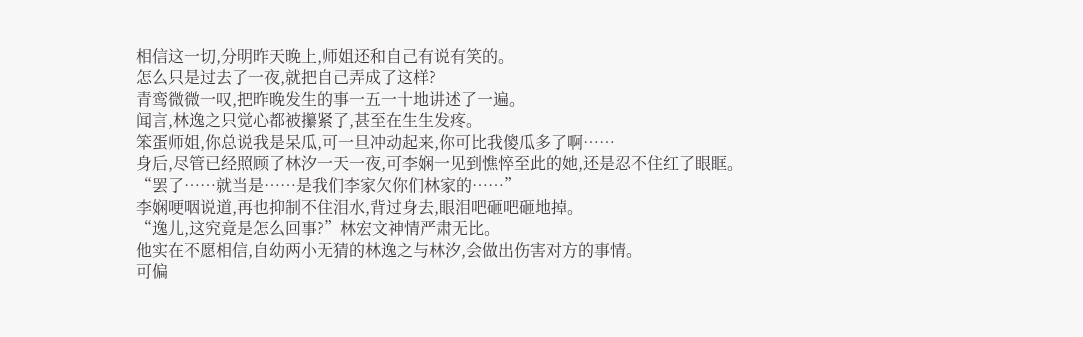相信这一切,分明昨天晚上,师姐还和自己有说有笑的。
怎么只是过去了一夜,就把自己弄成了这样?
青鸾微微一叹,把昨晚发生的事一五一十地讲述了一遍。
闻言,林逸之只觉心都被攥紧了,甚至在生生发疼。
笨蛋师姐,你总说我是呆瓜,可一旦冲动起来,你可比我傻瓜多了啊……
身后,尽管已经照顾了林汐一天一夜,可李娴一见到憔悴至此的她,还是忍不住红了眼眶。
“罢了……就当是……是我们李家欠你们林家的……”
李娴哽咽说道,再也抑制不住泪水,背过身去,眼泪吧砸吧砸地掉。
“逸儿,这究竟是怎么回事?”林宏文神情严肃无比。
他实在不愿相信,自幼两小无猜的林逸之与林汐,会做出伤害对方的事情。
可偏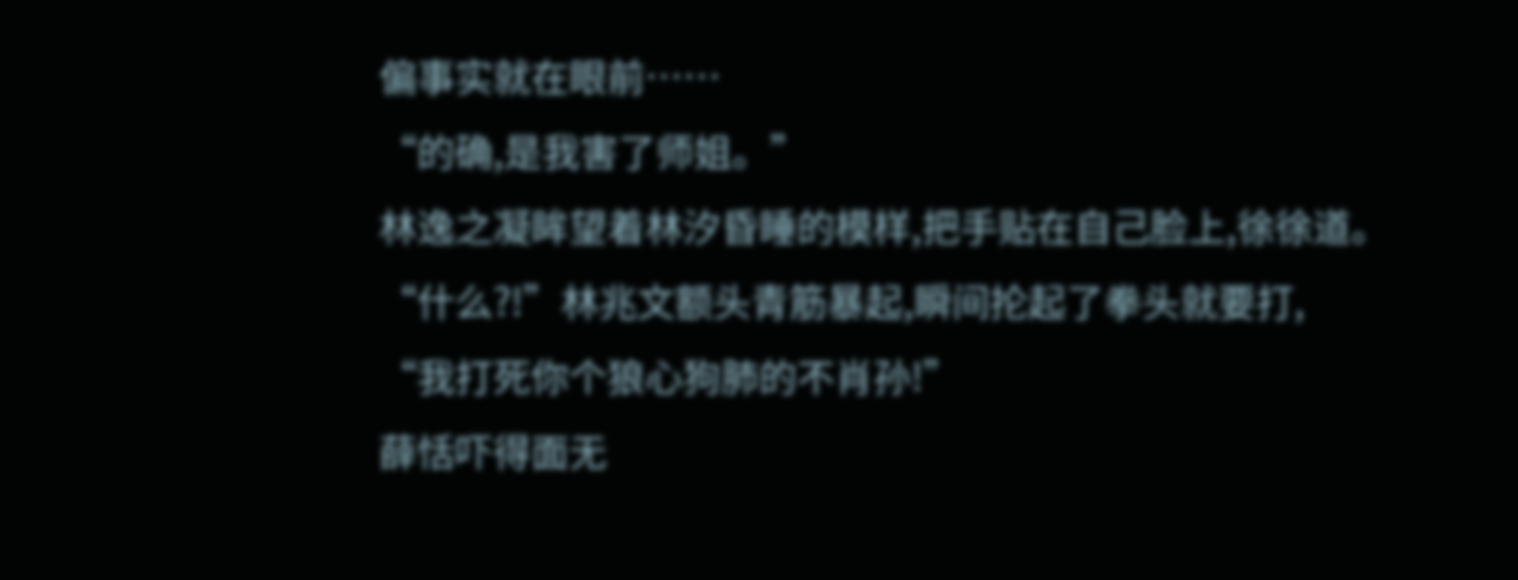偏事实就在眼前……
“的确,是我害了师姐。”
林逸之凝眸望着林汐昏睡的模样,把手贴在自己脸上,徐徐道。
“什么?!”林兆文额头青筋暴起,瞬间抡起了拳头就要打,
“我打死你个狼心狗肺的不肖孙!”
薛恬吓得面无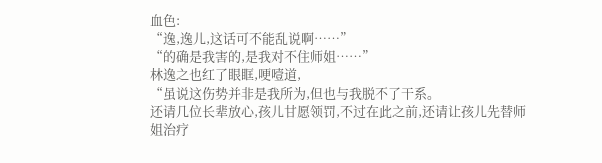血色:
“逸,逸儿,这话可不能乱说啊……”
“的确是我害的,是我对不住师姐……”
林逸之也红了眼眶,哽噎道,
“虽说这伤势并非是我所为,但也与我脱不了干系。
还请几位长辈放心,孩儿甘愿领罚,不过在此之前,还请让孩儿先替师姐治疗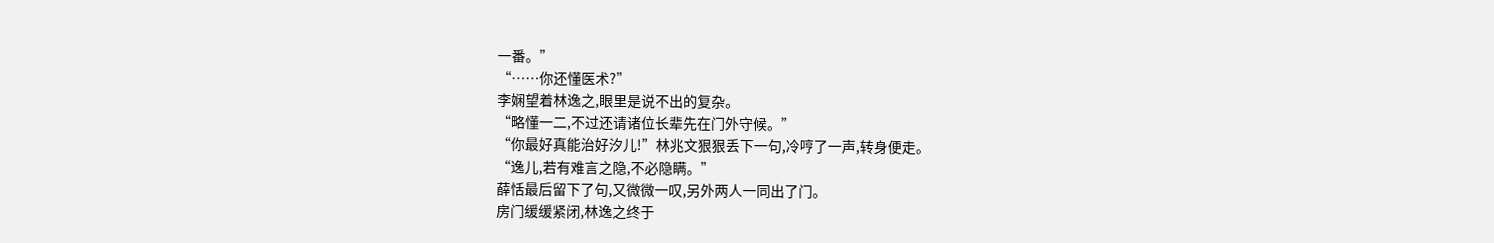一番。”
“……你还懂医术?”
李娴望着林逸之,眼里是说不出的复杂。
“略懂一二,不过还请诸位长辈先在门外守候。”
“你最好真能治好汐儿!”林兆文狠狠丢下一句,冷哼了一声,转身便走。
“逸儿,若有难言之隐,不必隐瞒。”
薛恬最后留下了句,又微微一叹,另外两人一同出了门。
房门缓缓紧闭,林逸之终于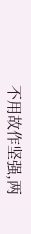不用故作坚强,两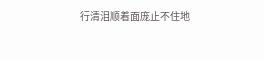行清泪顺着面庞止不住地